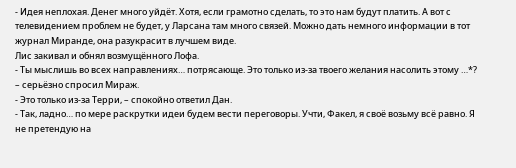- Идея неплохая. Денег много уйдёт. Хотя, если грамотно сделать, то это нам будут платить. А вот с телевидением проблем не будет, у Ларсана там много связей. Можно дать немного информации в тот журнал Миранде, она разукрасит в лучшем виде.
Лис закивал и обнял возмущённого Лофа.
- Ты мыслишь во всех направлениях… потрясающе. Это только из-за твоего желания насолить этому …*? – серьёзно спросил Мираж.
- Это только из-за Терри, – спокойно ответил Дан.
- Так, ладно… по мере раскрутки идеи будем вести переговоры. Учти, Факел, я своё возьму всё равно. Я не претендую на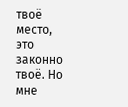твоё место, это законно твоё. Но мне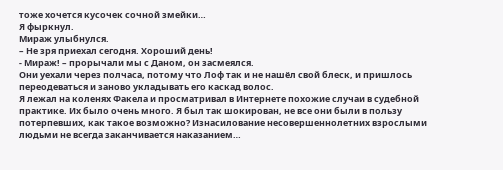тоже хочется кусочек сочной змейки…
Я фыркнул.
Мираж улыбнулся.
– Не зря приехал сегодня. Хороший день!
- Мираж! – прорычали мы с Даном, он засмеялся.
Они уехали через полчаса, потому что Лоф так и не нашёл свой блеск, и пришлось переодеваться и заново укладывать его каскад волос.
Я лежал на коленях Факела и просматривал в Интернете похожие случаи в судебной практике. Их было очень много. Я был так шокирован, не все они были в пользу потерпевших, как такое возможно? Изнасилование несовершеннолетних взрослыми людьми не всегда заканчивается наказанием…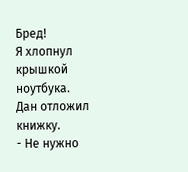Бред!
Я хлопнул крышкой ноутбука. Дан отложил книжку.
- Не нужно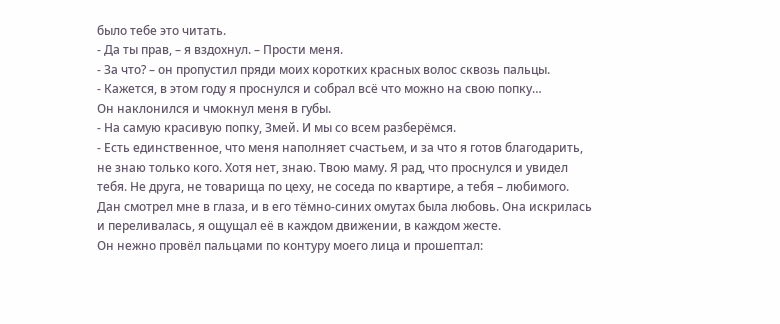было тебе это читать.
- Да ты прав, – я вздохнул. – Прости меня.
- За что? – он пропустил пряди моих коротких красных волос сквозь пальцы.
- Кажется, в этом году я проснулся и собрал всё что можно на свою попку…
Он наклонился и чмокнул меня в губы.
- На самую красивую попку, Змей. И мы со всем разберёмся.
- Есть единственное, что меня наполняет счастьем, и за что я готов благодарить, не знаю только кого. Хотя нет, знаю. Твою маму. Я рад, что проснулся и увидел тебя. Не друга, не товарища по цеху, не соседа по квартире, а тебя – любимого.
Дан смотрел мне в глаза, и в его тёмно-синих омутах была любовь. Она искрилась и переливалась, я ощущал её в каждом движении, в каждом жесте.
Он нежно провёл пальцами по контуру моего лица и прошептал: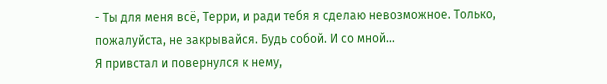- Ты для меня всё, Терри, и ради тебя я сделаю невозможное. Только, пожалуйста, не закрывайся. Будь собой. И со мной…
Я привстал и повернулся к нему,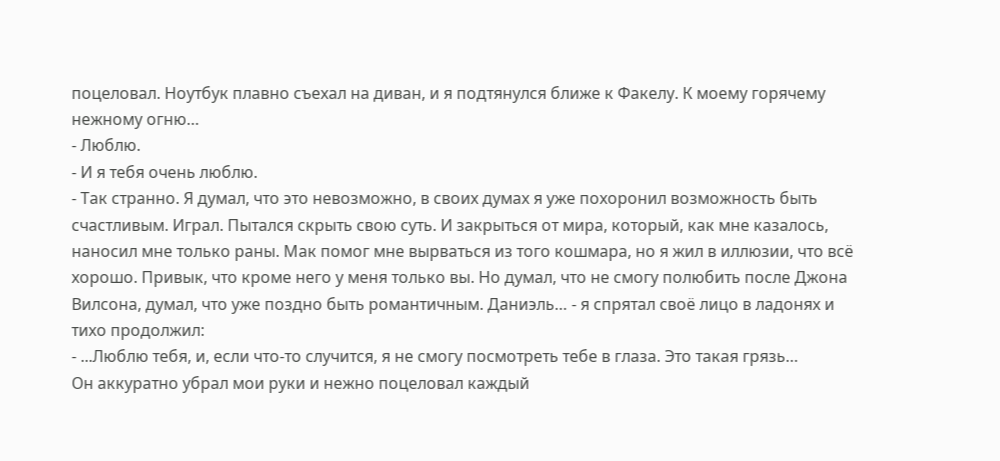поцеловал. Ноутбук плавно съехал на диван, и я подтянулся ближе к Факелу. К моему горячему нежному огню…
- Люблю.
- И я тебя очень люблю.
- Так странно. Я думал, что это невозможно, в своих думах я уже похоронил возможность быть счастливым. Играл. Пытался скрыть свою суть. И закрыться от мира, который, как мне казалось, наносил мне только раны. Мак помог мне вырваться из того кошмара, но я жил в иллюзии, что всё хорошо. Привык, что кроме него у меня только вы. Но думал, что не смогу полюбить после Джона Вилсона, думал, что уже поздно быть романтичным. Даниэль… - я спрятал своё лицо в ладонях и тихо продолжил:
- ...Люблю тебя, и, если что-то случится, я не смогу посмотреть тебе в глаза. Это такая грязь…
Он аккуратно убрал мои руки и нежно поцеловал каждый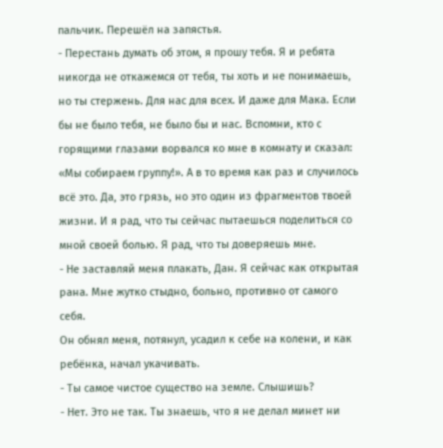пальчик. Перешёл на запястья.
- Перестань думать об этом, я прошу тебя. Я и ребята никогда не откажемся от тебя, ты хоть и не понимаешь, но ты стержень. Для нас для всех. И даже для Мака. Если бы не было тебя, не было бы и нас. Вспомни, кто с горящими глазами ворвался ко мне в комнату и сказал: «Мы собираем группу!». А в то время как раз и случилось всё это. Да, это грязь, но это один из фрагментов твоей жизни. И я рад, что ты сейчас пытаешься поделиться со мной своей болью. Я рад, что ты доверяешь мне.
- Не заставляй меня плакать, Дан. Я сейчас как открытая рана. Мне жутко стыдно, больно, противно от самого себя.
Он обнял меня, потянул, усадил к себе на колени, и как ребёнка, начал укачивать.
- Ты самое чистое существо на земле. Слышишь?
- Нет. Это не так. Ты знаешь, что я не делал минет ни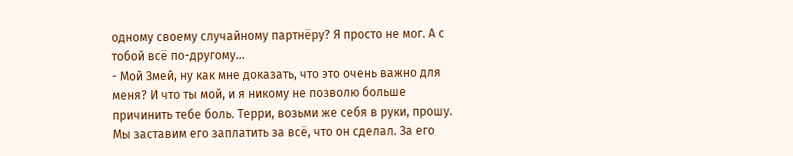одному своему случайному партнёру? Я просто не мог. А с тобой всё по-другому…
- Мой Змей, ну как мне доказать, что это очень важно для меня? И что ты мой, и я никому не позволю больше причинить тебе боль. Терри, возьми же себя в руки, прошу. Мы заставим его заплатить за всё, что он сделал. За его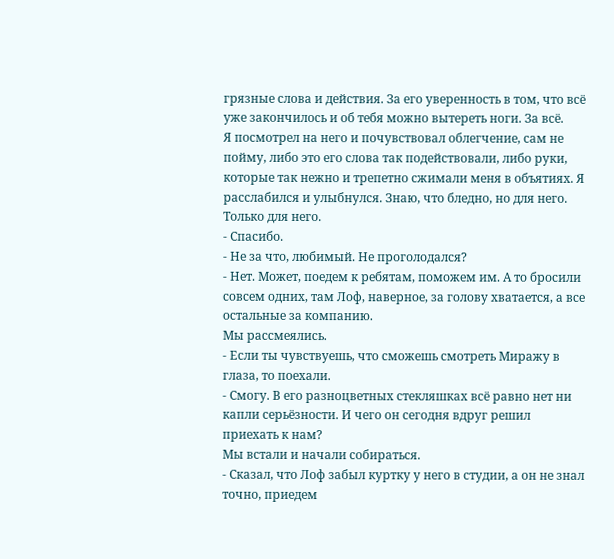грязные слова и действия. За его уверенность в том, что всё уже закончилось и об тебя можно вытереть ноги. За всё.
Я посмотрел на него и почувствовал облегчение, сам не пойму, либо это его слова так подействовали, либо руки, которые так нежно и трепетно сжимали меня в объятиях. Я расслабился и улыбнулся. Знаю, что бледно, но для него. Только для него.
- Спасибо.
- Не за что, любимый. Не проголодался?
- Нет. Может, поедем к ребятам, поможем им. А то бросили совсем одних, там Лоф, наверное, за голову хватается, а все остальные за компанию.
Мы рассмеялись.
- Если ты чувствуешь, что сможешь смотреть Миражу в глаза, то поехали.
- Смогу. В его разноцветных стекляшках всё равно нет ни капли серьёзности. И чего он сегодня вдруг решил приехать к нам?
Мы встали и начали собираться.
- Сказал, что Лоф забыл куртку у него в студии, а он не знал точно, приедем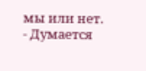мы или нет.
- Думается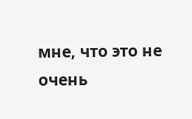мне, что это не очень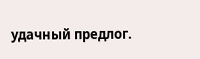удачный предлог.